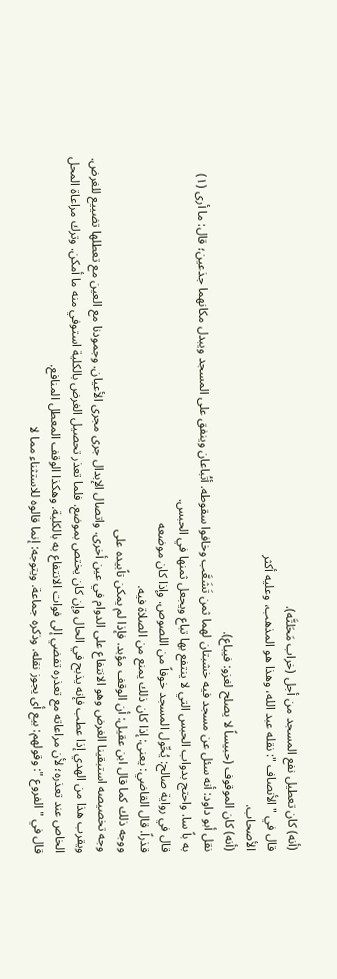(أنه) كان تعطيل نفع المسجد من أجل (خراب مَحَلتَّه).
قال في " الأنصاف ": نقله عبد الله، وهذا هو المذهب، وعليه أكثر
الأصحاب.
(أنه) كان الموقوف (حبيساً لا يصلح لغزو: فيباع).
نقل أبو داود: أنه سئل عن مسجد فيه خشبتان لهما ثمن تَشَعَّب وخافوا سقوطه. أتُباعان وينفق على المسجد ويبدل مكانهما جذعين؛ قال: ما أرى (١)
به باً سا. واحتج بدواب الحبس التي لا ينتفع بها تباع ويجعل ثمنها في الحبس.
قال في رواية صالح: يُحِّول المسجد خوفاً من اللصوص. وإذا كان موضعه
قذراً. قال القاضي: يعنى: إذا كان ذلك يمنع من الصلاة فيه.
ووجه ذلك كما قال ابن عقيل: أن الوقف مؤبد. فإذا لم يمكن تاًبيده على
وجه تخصيصه استبقينا الغرض وهو الانتفاع على الدوام في عين أخرى. واتصال الإبدال جرى مجرى الأعيان. وجمودنا مع العين مع تعطلها تضييع للغرض. ويقرب هذا من الهدي إذا عطب فإنه يذبح في الحال وإن كان يختص بموضع. فلما تعذر تحصيل الغرض بالكلية استوفي منه ما أمكن. وترك مراعاة المحل الخاص عند تعذره؛ لأن مراعاته مع تعذره تفضي إلى فوات الانتفاع به بالكلية. وهكذا الوقف المعطل المنافع.
قال في " الفروع ": وقولهم: بيع أى يجوز نقله. وذكره جماعة. ويتوجه: إنما قالوه للاستثناء مما لا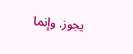يجوز. وإنما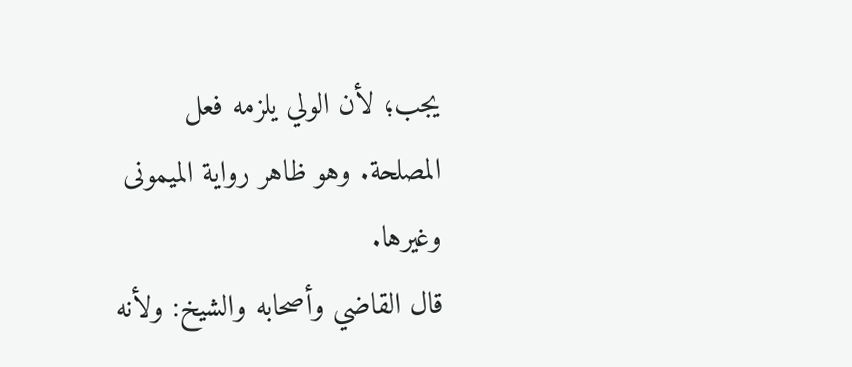يجب؛ لأن الولي يلزمه فعل المصلحة. وهو ظاهر رواية الميمونى وغيرها.
قال القاضي وأصحابه والشيخ: ولأنه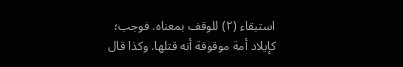استبقاء (٢) للوقف بمعناه. فوجب؛
كإيلاد أمة موقوفة أنه قتلها. وكذا قال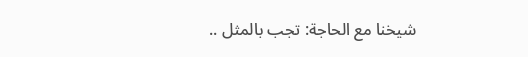شيخنا مع الحاجة: تجب بالمثل ..